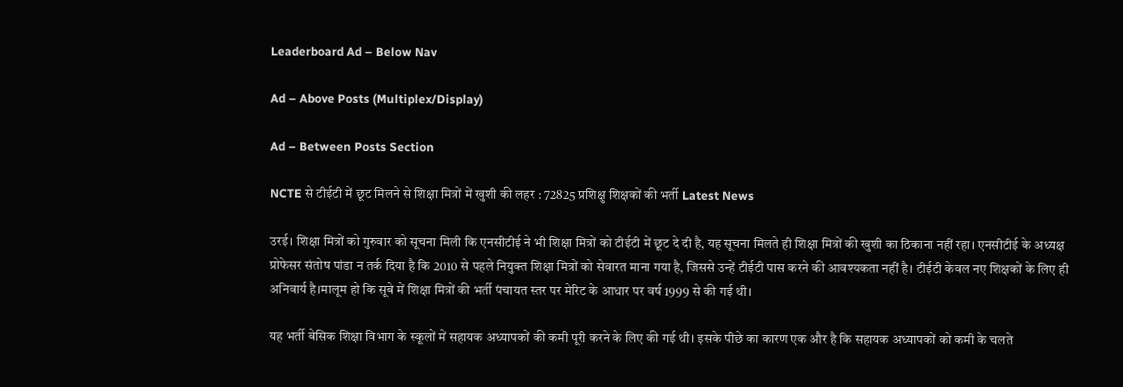Leaderboard Ad – Below Nav

Ad – Above Posts (Multiplex/Display)

Ad – Between Posts Section

NCTE से टीईटी में छूट मिलने से शिक्षा मित्रों में खुशी की लहर : 72825 प्रशिक्षु शिक्षकों की भर्ती Latest News

उरई। शिक्षा मित्रों को गुरुवार को सूचना मिली कि एनसीटीई ने भी शिक्षा मित्रों को टीईटी में छूट दे दी है, यह सूचना मिलते ही शिक्षा मित्रों की खुशी का ठिकाना नहीं रहा। एनसीटीई के अध्यक्ष प्रोफेसर संतोष पांडा न तर्क दिया है कि 2010 से पहले नियुक्त शिक्षा मित्रों को सेवारत माना गया है, जिससे उन्हें टीईटी पास करने की आवश्यकता नहीं है। टीईटी केवल नए शिक्षकों के लिए ही अनिवार्य है।मालूम हो कि सूबे में शिक्षा मित्रों की भर्ती पंचायत स्तर पर मेरिट के आधार पर वर्ष 1999 से की गई थी।

यह भर्ती बेसिक शिक्षा विभाग के स्कूलों में सहायक अध्यापकों की कमी पूरी करने के लिए की गई थी। इसके पीछे का कारण एक और है कि सहायक अध्यापकों को कमी के चलते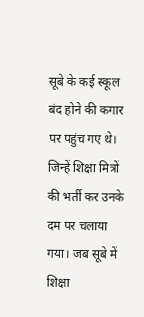सूबे के कई स्कूल बंद होने की कगार पर पहुंच गए थे। जिन्हें शिक्षा मित्रों की भर्ती कर उनके दम पर चलाया गया। जब सूबे में शिक्षा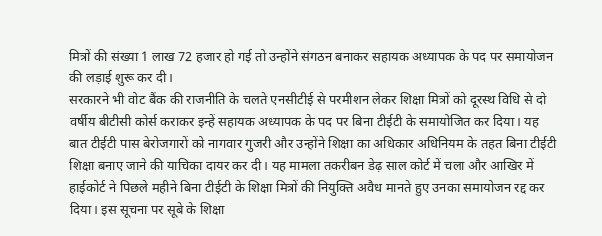मित्रों की संख्या 1 लाख 72 हजार हो गई तो उन्होंने संगठन बनाकर सहायक अध्यापक के पद पर समायोजन की लड़ाई शुरू कर दी।
सरकारने भी वोट बैंक की राजनीति के चलते एनसीटीई से परमीशन लेकर शिक्षा मित्रों को दूरस्थ विधि से दो वर्षीय बीटीसी कोर्स कराकर इन्हें सहायक अध्यापक के पद पर बिना टीईटी के समायोजित कर दिया। यह बात टीईटी पास बेरोजगारों को नागवार गुजरी और उन्होंने शिक्षा का अधिकार अधिनियम के तहत बिना टीईटी शिक्षा बनाए जाने की याचिका दायर कर दी। यह मामला तकरीबन डेढ़ साल कोर्ट में चला और आखिर में हाईकोर्ट ने पिछले महीने बिना टीईटी के शिक्षा मित्रों की नियुक्ति अवैध मानते हुए उनका समायोजन रद्द कर दिया। इस सूचना पर सूबे के शिक्षा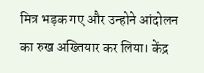मित्र भड़क गए और उन्होने आंदोलन का रुख अख्तियार कर लिया। केंद्र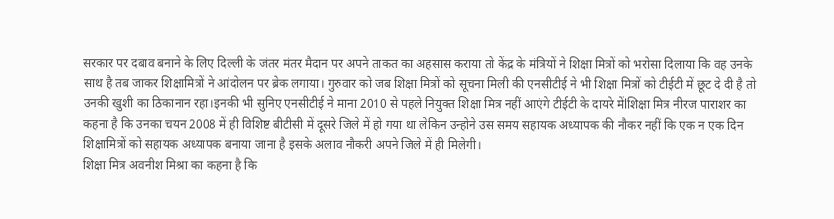सरकार पर दबाव बनाने के लिए दिल्ली के जंतर मंतर मैदान पर अपने ताकत का अहसास कराया तो केंद्र के मंत्रियों ने शिक्षा मित्रों को भरोसा दिलाया कि वह उनके साथ है तब जाकर शिक्षामित्रों ने आंदोलन पर ब्रेक लगाया। गुरुवार को जब शिक्षा मित्रों को सूचना मिली की एनसीटीई ने भी शिक्षा मित्रों को टीईटी में छूट दे दी है तो उनकी खुशी का ठिकानान रहा।इनकी भी सुनिए एनसीटीई ने माना 2010 से पहले नियुक्त शिक्षा मित्र नहीं आएंगे टीईटी के दायरे मेंlशिक्षा मित्र नीरज पाराशर का कहना है कि उनका चयन 2008 में ही विशिष्ट बीटीसी में दूसरे जिले में हो गया था लेकिन उन्होने उस समय सहायक अध्यापक की नौकर नहीं कि एक न एक दिन शिक्षामित्रों को सहायक अध्यापक बनाया जाना है इसके अलाव नौकरी अपने जिले में ही मिलेगी।
शिक्षा मित्र अवनीश मिश्रा का कहना है कि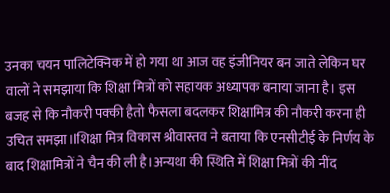उनका चयन पालिटेक्निक में हो गया था आज वह इंजीनियर बन जाते लेकिन घर वालों ने समझाया कि शिक्षा मित्रों को सहायक अध्यापक बनाया जाना है। इस बजह से कि नौकरी पक्की हैतो फैसला बदलकर शिक्षामित्र की नौकरी करना ही उचित समझा।lशिक्षा मित्र विकास श्रीवास्तव ने बताया कि एनसीटीई के निर्णय के बाद शिक्षामित्रों ने चैन की ली है।अन्यथा की स्थिति में शिक्षा मित्रों की नींद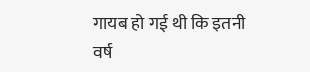गायब हो गई थी कि इतनी वर्ष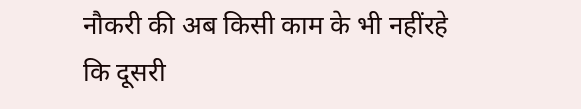नौकरी की अब किसी काम के भी नहींरहे कि दूसरी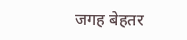जगह बेहतर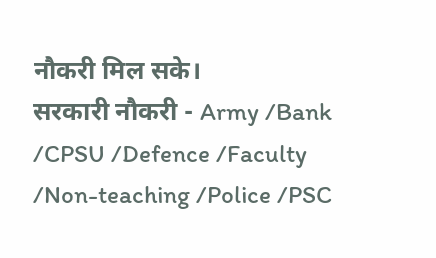नौकरी मिल सके।
सरकारी नौकरी - Army /Bank /CPSU /Defence /Faculty /Non-teaching /Police /PSC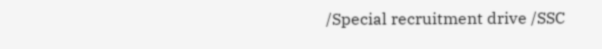/Special recruitment drive /SSC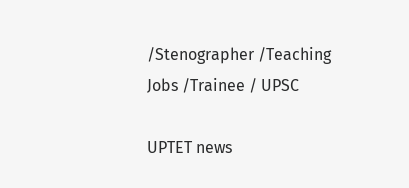/Stenographer /Teaching Jobs /Trainee / UPSC

UPTET news